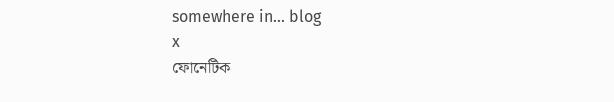somewhere in... blog
x
ফোনেটিক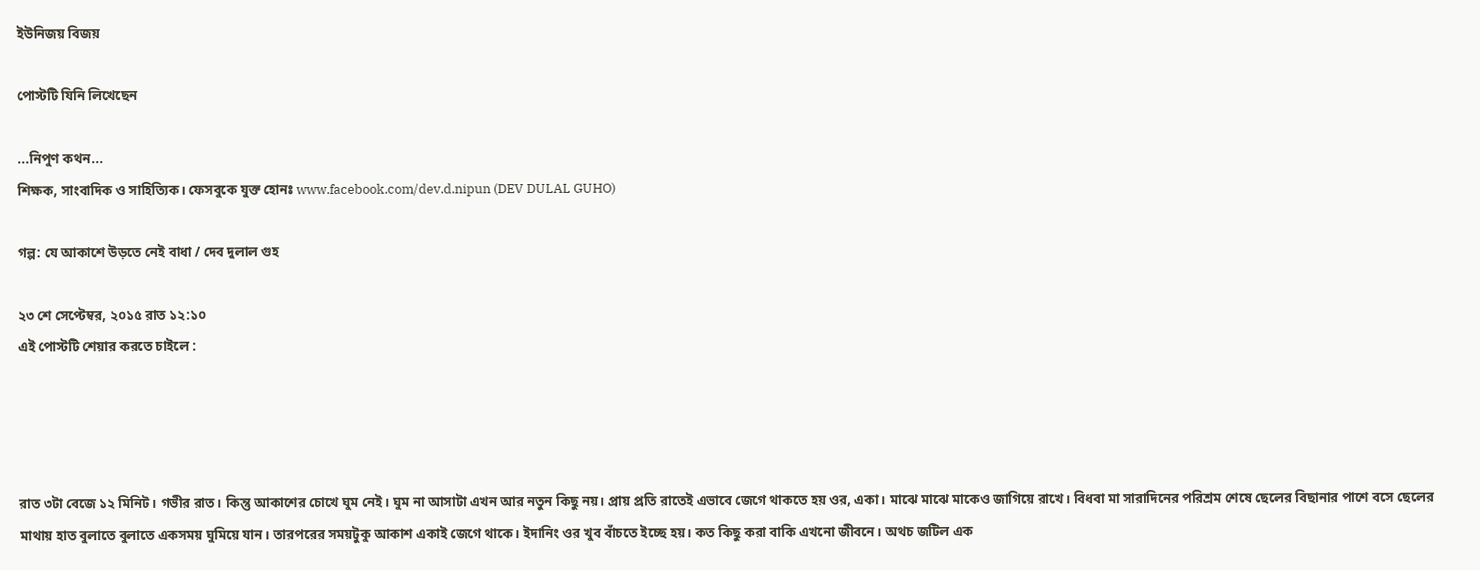ইউনিজয় বিজয়

পোস্টটি যিনি লিখেছেন

...নিপুণ কথন...
শিক্ষক, সাংবাদিক ও সাহিত্যিক। ফেসবুকে যুক্ত হোনঃ www.facebook.com/dev.d.nipun (DEV DULAL GUHO)

গল্প: যে আকাশে উড়তে নেই বাধা / দেব দুলাল গুহ

২৩ শে সেপ্টেম্বর, ২০১৫ রাত ১২:১০
এই পোস্টটি শেয়ার করতে চাইলে :




রাত ৩টা বেজে ১২ মিনিট। গভীর রাত। কিন্তু আকাশের চোখে ঘুম নেই। ঘুম না আসাটা এখন আর নতুন কিছু নয়। প্রায় প্রতি রাতেই এভাবে জেগে থাকতে হয় ওর, একা। মাঝে মাঝে মাকেও জাগিয়ে রাখে। বিধবা মা সারাদিনের পরিশ্রম শেষে ছেলের বিছানার পাশে বসে ছেলের মাথায় হাত বুলাতে বুলাতে একসময় ঘুমিয়ে যান। তারপরের সময়টুকু আকাশ একাই জেগে থাকে। ইদানিং ওর খুব বাঁচতে ইচ্ছে হয়। কত কিছু করা বাকি এখনো জীবনে। অথচ জটিল এক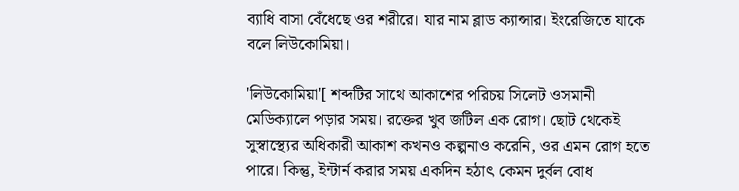ব্যাধি বাসা বেঁধেছে ওর শরীরে। যার নাম ব্লাড ক্যান্সার। ইংরেজিতে যাকে বলে লিউকোমিয়া।

'লিউকোমিয়া'[ শব্দটির সাথে আকাশের পরিচয় সিলেট ওসমানী মেডিক্যালে পড়ার সময়। রক্তের খুব জটিল এক রোগ। ছোট থেকেই সুস্বাস্থ্যের অধিকারী আকাশ কখনও কল্পনাও করেনি, ওর এমন রোগ হতে পারে। কিন্তু, ইন্টার্ন করার সময় একদিন হঠাৎ কেমন দুর্বল বোধ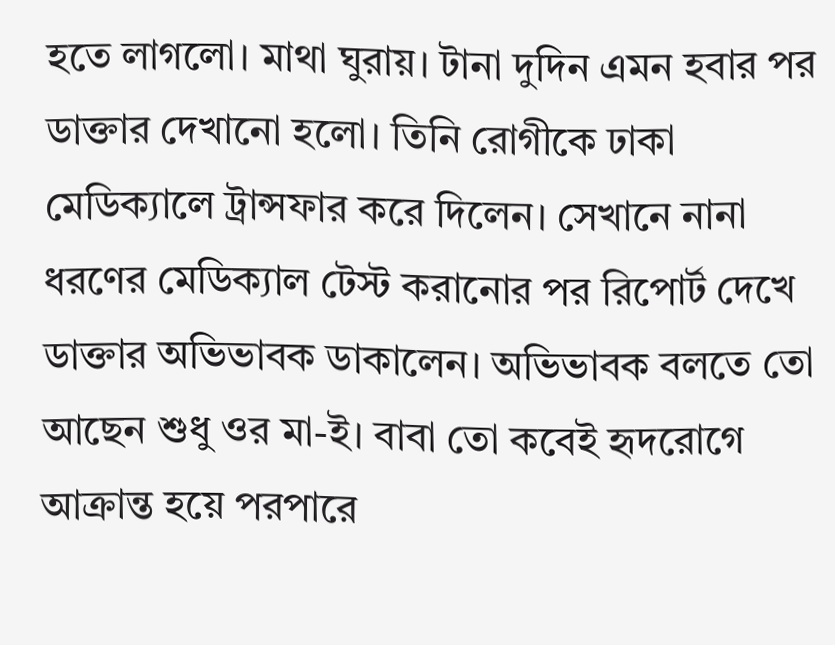হতে লাগলো। মাথা ঘুরায়। টানা দুদিন এমন হবার পর ডাক্তার দেখানো হলো। তিনি রোগীকে ঢাকা মেডিক্যালে ট্রান্সফার করে দিলেন। সেখানে নানা ধরণের মেডিক্যাল টেস্ট করানোর পর রিপোর্ট দেখে ডাক্তার অভিভাবক ডাকালেন। অভিভাবক বলতে তো আছেন শুধু ওর মা-ই। বাবা তো কবেই হৃদরোগে আক্রান্ত হয়ে পরপারে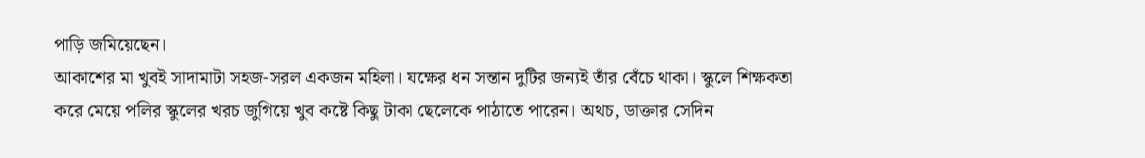পাড়ি জমিয়েছেন।
আকাশের মা খুবই সাদামাটা সহজ-সরল একজন মহিলা। যক্ষের ধন সন্তান দুটির জন্যই তাঁর বেঁচে থাকা। স্কুলে শিক্ষকতা করে মেয়ে পলির স্কুলের খরচ জুগিয়ে খুব কষ্টে কিছু টাকা ছেলেকে পাঠাতে পারেন। অথচ, ডাক্তার সেদিন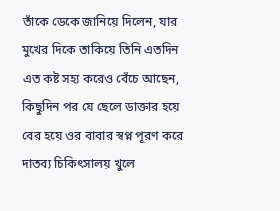তাঁকে ডেকে জানিয়ে দিলেন, যার মুখের দিকে তাকিয়ে তিনি এতদিন এত কষ্ট সহ্য করেও বেঁচে আছেন, কিছুদিন পর যে ছেলে ডাক্তার হয়ে বের হয়ে ওর বাবার স্বপ্ন পূরণ করে দাতব্য চিকিৎসালয় খুলে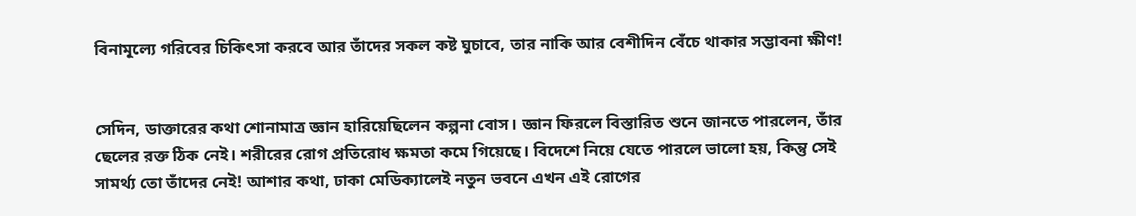বিনামূল্যে গরিবের চিকিৎসা করবে আর তাঁদের সকল কষ্ট ঘুচাবে, তার নাকি আর বেশীদিন বেঁচে থাকার সম্ভাবনা ক্ষীণ!


সেদিন, ডাক্তারের কথা শোনামাত্র জ্ঞান হারিয়েছিলেন কল্পনা বোস। জ্ঞান ফিরলে বিস্তারিত শুনে জানতে পারলেন, তাঁর ছেলের রক্ত ঠিক নেই। শরীরের রোগ প্রতিরোধ ক্ষমতা কমে গিয়েছে। বিদেশে নিয়ে যেতে পারলে ভালো হয়, কিন্তু সেই সামর্থ্য তো তাঁদের নেই! আশার কথা, ঢাকা মেডিক্যালেই নতুন ভবনে এখন এই রোগের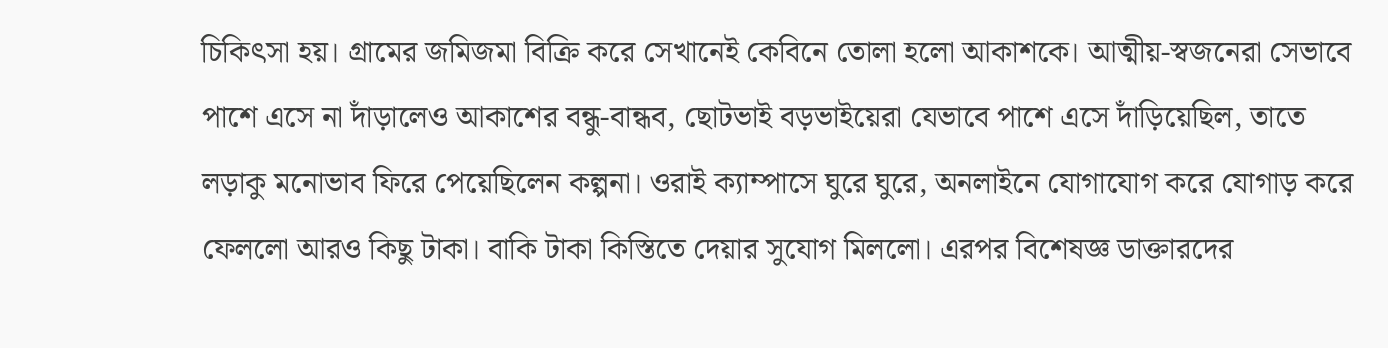চিকিৎসা হয়। গ্রামের জমিজমা বিক্রি করে সেখানেই কেবিনে তোলা হলো আকাশকে। আত্মীয়-স্বজনেরা সেভাবে পাশে এসে না দাঁড়ালেও আকাশের বন্ধু-বান্ধব, ছোটভাই বড়ভাইয়েরা যেভাবে পাশে এসে দাঁড়িয়েছিল, তাতে লড়াকু মনোভাব ফিরে পেয়েছিলেন কল্পনা। ওরাই ক্যাম্পাসে ঘুরে ঘুরে, অনলাইনে যোগাযোগ করে যোগাড় করে ফেললো আরও কিছু টাকা। বাকি টাকা কিস্তিতে দেয়ার সুযোগ মিললো। এরপর বিশেষজ্ঞ ডাক্তারদের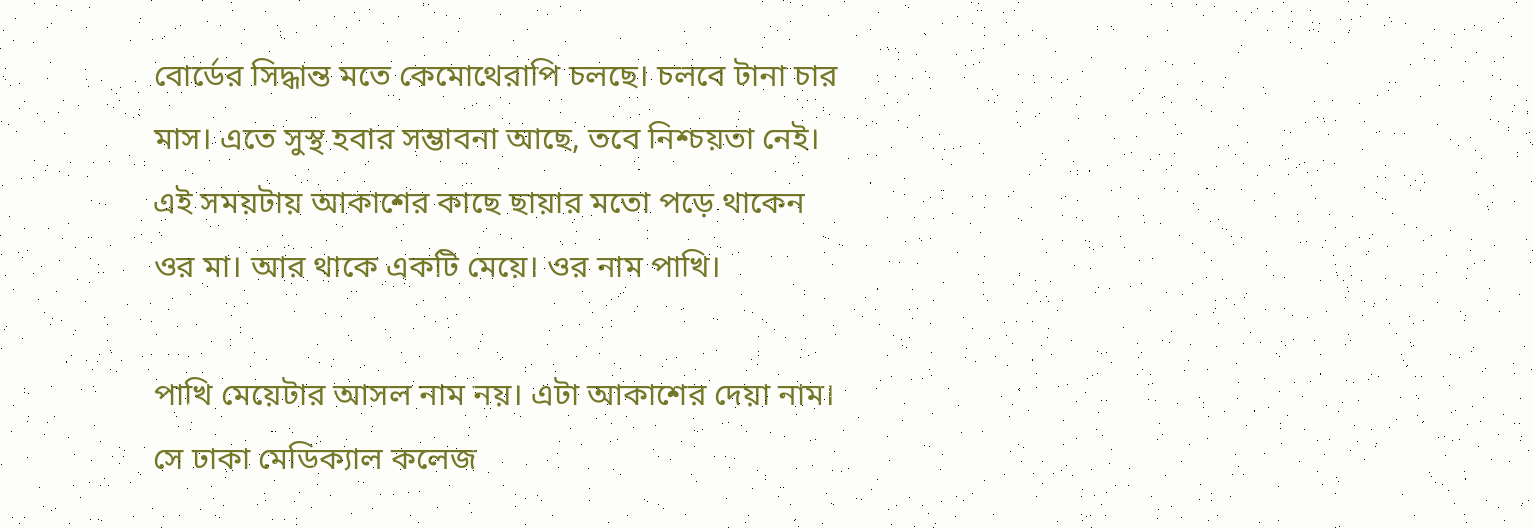বোর্ডের সিদ্ধান্ত মতে কেমোথেরাপি চলছে। চলবে টানা চার মাস। এতে সুস্থ হবার সম্ভাবনা আছে, তবে নিশ্চয়তা নেই। এই সময়টায় আকাশের কাছে ছায়ার মতো পড়ে থাকেন ওর মা। আর থাকে একটি মেয়ে। ওর নাম পাখি।

পাখি মেয়েটার আসল নাম নয়। এটা আকাশের দেয়া নাম। সে ঢাকা মেডিক্যাল কলেজ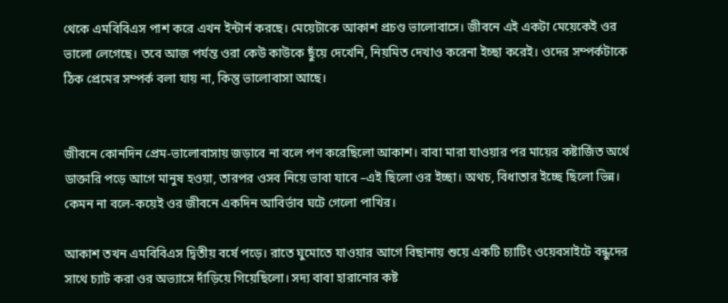থেকে এমবিবিএস পাশ করে এখন ইন্টার্ন করছে। মেয়েটাকে আকাশ প্রচণ্ড ভালোবাসে। জীবনে এই একটা মেয়েকেই ওর ভালো লেগেছে। তবে আজ পর্যন্ত ওরা কেউ কাউকে ছুঁয়ে দেখেনি, নিয়মিত দেখাও করেনা ইচ্ছা করেই। ওদের সম্পর্কটাকে ঠিক প্রেমের সম্পর্ক বলা যায় না, কিন্তু ভালোবাসা আছে।


জীবনে কোনদিন প্রেম-ভালোবাসায় জড়াবে না বলে পণ করেছিলো আকাশ। বাবা মারা যাওয়ার পর মায়ের কষ্টার্জিত অর্থে ডাক্তারি পড়ে আগে মানুষ হওয়া, তারপর ওসব নিয়ে ভাবা যাবে –এই ছিলো ওর ইচ্ছা। অথচ, বিধাতার ইচ্ছে ছিলো ভিন্ন। কেমন না বলে-কয়েই ওর জীবনে একদিন আবির্ভাব ঘটে গেলো পাখির।

আকাশ তখন এমবিবিএস দ্বিতীয় বর্ষে পড়ে। রাতে ঘুমোতে যাওয়ার আগে বিছানায় শুয়ে একটি চ্যাটিং ওয়েবসাইটে বন্ধুদের সাথে চ্যাট করা ওর অভ্যাসে দাঁড়িয়ে গিয়েছিলো। সদ্য বাবা হারানোর কষ্ট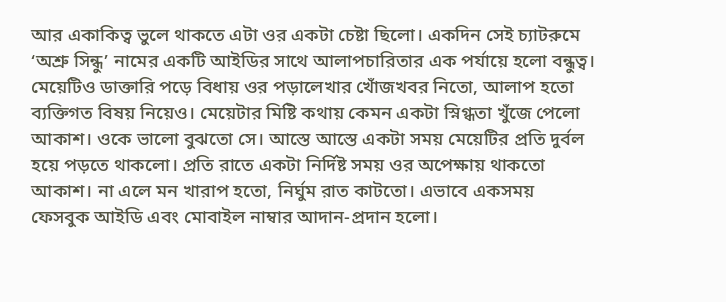আর একাকিত্ব ভুলে থাকতে এটা ওর একটা চেষ্টা ছিলো। একদিন সেই চ্যাটরুমে ‘অশ্রু সিন্ধু’ নামের একটি আইডির সাথে আলাপচারিতার এক পর্যায়ে হলো বন্ধুত্ব। মেয়েটিও ডাক্তারি পড়ে বিধায় ওর পড়ালেখার খোঁজখবর নিতো, আলাপ হতো ব্যক্তিগত বিষয় নিয়েও। মেয়েটার মিষ্টি কথায় কেমন একটা স্নিগ্ধতা খুঁজে পেলো আকাশ। ওকে ভালো বুঝতো সে। আস্তে আস্তে একটা সময় মেয়েটির প্রতি দুর্বল হয়ে পড়তে থাকলো। প্রতি রাতে একটা নির্দিষ্ট সময় ওর অপেক্ষায় থাকতো আকাশ। না এলে মন খারাপ হতো, নির্ঘুম রাত কাটতো। এভাবে একসময় ফেসবুক আইডি এবং মোবাইল নাম্বার আদান-প্রদান হলো।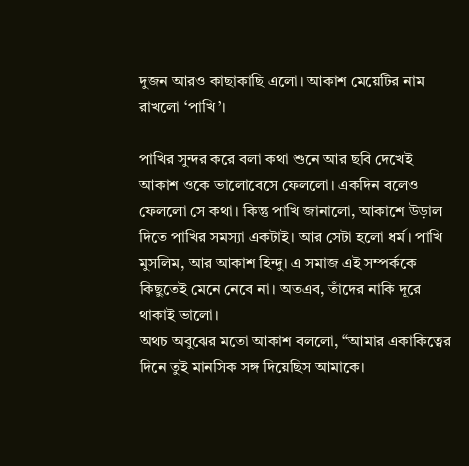দুজন আরও কাছাকাছি এলো। আকাশ মেয়েটির নাম রাখলো ‘পাখি’।

পাখির সুন্দর করে বলা কথা শুনে আর ছবি দেখেই আকাশ ওকে ভালোবেসে ফেললো। একদিন বলেও ফেললো সে কথা। কিন্তু পাখি জানালো, আকাশে উড়াল দিতে পাখির সমস্যা একটাই। আর সেটা হলো ধর্ম। পাখি মুসলিম, আর আকাশ হিন্দু। এ সমাজ এই সম্পর্ককে কিছুতেই মেনে নেবে না। অতএব, তাঁদের নাকি দূরে থাকাই ভালো।
অথচ অবুঝের মতো আকাশ বললো, “আমার একাকিত্বের দিনে তুই মানসিক সঙ্গ দিয়েছিস আমাকে।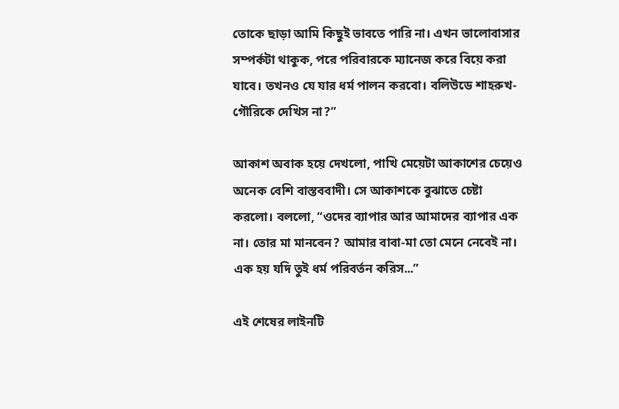তোকে ছাড়া আমি কিছুই ভাবতে পারি না। এখন ভালোবাসার সম্পর্কটা থাকুক, পরে পরিবারকে ম্যানেজ করে বিয়ে করা যাবে। তখনও যে যার ধর্ম পালন করবো। বলিউডে শাহরুখ-গৌরিকে দেখিস না?”

আকাশ অবাক হয়ে দেখলো, পাখি মেয়েটা আকাশের চেয়েও অনেক বেশি বাস্তববাদী। সে আকাশকে বুঝাতে চেষ্টা করলো। বললো, “ওদের ব্যাপার আর আমাদের ব্যাপার এক না। তোর মা মানবেন? আমার বাবা-মা তো মেনে নেবেই না। এক হয় যদি তুই ধর্ম পরিবর্তন করিস...”

এই শেষের লাইনটি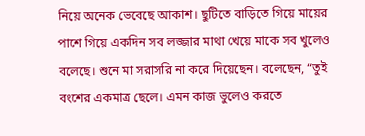নিয়ে অনেক ভেবেছে আকাশ। ছুটিতে বাড়িতে গিয়ে মায়ের পাশে গিয়ে একদিন সব লজ্জার মাথা খেয়ে মাকে সব খুলেও বলেছে। শুনে মা সরাসরি না করে দিয়েছেন। বলেছেন, “তুই বংশের একমাত্র ছেলে। এমন কাজ ভুলেও করতে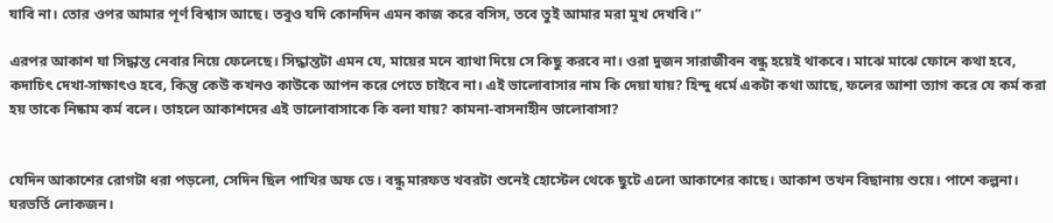যাবি না। তোর ওপর আমার পূর্ণ বিশ্বাস আছে। তবুও যদি কোনদিন এমন কাজ করে বসিস, তবে তুই আমার মরা মুখ দেখবি।”

এরপর আকাশ যা সিদ্ধান্ত নেবার নিয়ে ফেলেছে। সিদ্ধান্তটা এমন যে, মায়ের মনে ব্যাথা দিয়ে সে কিছু করবে না। ওরা দুজন সারাজীবন বন্ধু হয়েই থাকবে। মাঝে মাঝে ফোনে কথা হবে, কদাচিৎ দেখা-সাক্ষাৎও হবে, কিন্তু কেউ কখনও কাউকে আপন করে পেতে চাইবে না। এই ভালোবাসার নাম কি দেয়া যায়? হিন্দু ধর্মে একটা কথা আছে, ফলের আশা ত্যাগ করে যে কর্ম করা হয় তাকে নিষ্কাম কর্ম বলে। তাহলে আকাশদের এই ভালোবাসাকে কি বলা যায়? কামনা-বাসনাহীন ভালোবাসা?


যেদিন আকাশের রোগটা ধরা পড়লো, সেদিন ছিল পাখির অফ ডে। বন্ধু মারফত খবরটা শুনেই হোস্টেল থেকে ছুটে এলো আকাশের কাছে। আকাশ তখন বিছানায় শুয়ে। পাশে কল্পনা। ঘরভর্তি লোকজন।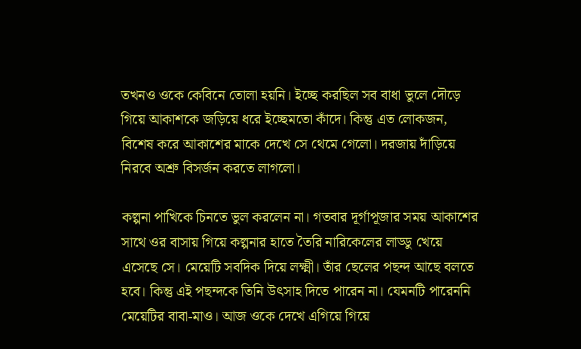তখনও ওকে কেবিনে তোলা হয়নি। ইচ্ছে করছিল সব বাধা ভুলে দৌড়ে গিয়ে আকাশকে জড়িয়ে ধরে ইচ্ছেমতো কাঁদে। কিন্তু এত লোকজন, বিশেষ করে আকাশের মাকে দেখে সে থেমে গেলো। দরজায় দাঁড়িয়ে নিরবে অশ্রু বিসর্জন করতে লাগলো।

কল্পনা পাখিকে চিনতে ভুল করলেন না। গতবার দূর্গাপূজার সময় আকাশের সাথে ওর বাসায় গিয়ে কল্পনার হাতে তৈরি নারিকেলের লাড্ডু খেয়ে এসেছে সে। মেয়েটি সবদিক দিয়ে লক্ষ্মী। তাঁর ছেলের পছন্দ আছে বলতে হবে। কিন্তু এই পছন্দকে তিনি উৎসাহ দিতে পারেন না। যেমনটি পারেননি মেয়েটির বাবা-মাও। আজ ওকে দেখে এগিয়ে গিয়ে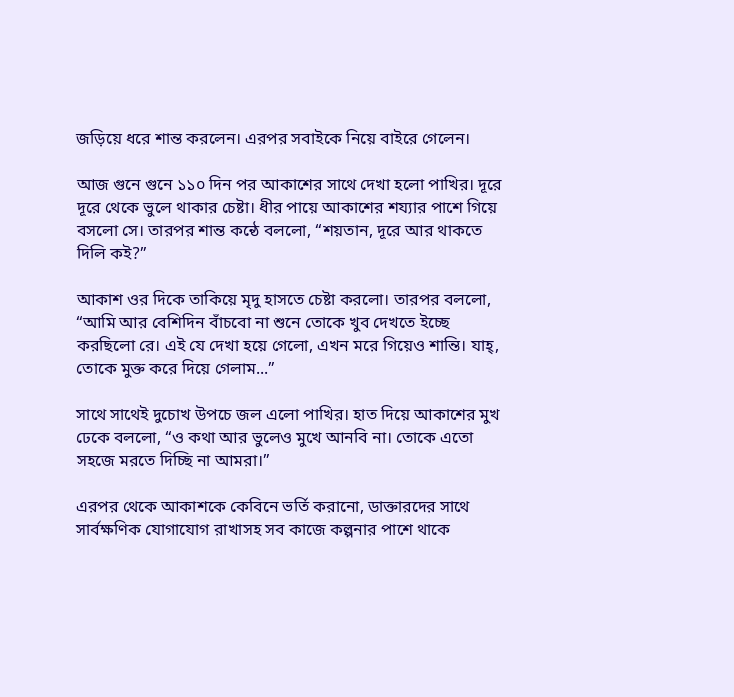জড়িয়ে ধরে শান্ত করলেন। এরপর সবাইকে নিয়ে বাইরে গেলেন।

আজ গুনে গুনে ১১০ দিন পর আকাশের সাথে দেখা হলো পাখির। দূরে দূরে থেকে ভুলে থাকার চেষ্টা। ধীর পায়ে আকাশের শয্যার পাশে গিয়ে বসলো সে। তারপর শান্ত কন্ঠে বললো, “শয়তান, দূরে আর থাকতে দিলি কই?”

আকাশ ওর দিকে তাকিয়ে মৃদু হাসতে চেষ্টা করলো। তারপর বললো, “আমি আর বেশিদিন বাঁচবো না শুনে তোকে খুব দেখতে ইচ্ছে করছিলো রে। এই যে দেখা হয়ে গেলো, এখন মরে গিয়েও শান্তি। যাহ্‌, তোকে মুক্ত করে দিয়ে গেলাম...”

সাথে সাথেই দুচোখ উপচে জল এলো পাখির। হাত দিয়ে আকাশের মুখ ঢেকে বললো, “ও কথা আর ভুলেও মুখে আনবি না। তোকে এতো সহজে মরতে দিচ্ছি না আমরা।”

এরপর থেকে আকাশকে কেবিনে ভর্তি করানো, ডাক্তারদের সাথে সার্বক্ষণিক যোগাযোগ রাখাসহ সব কাজে কল্পনার পাশে থাকে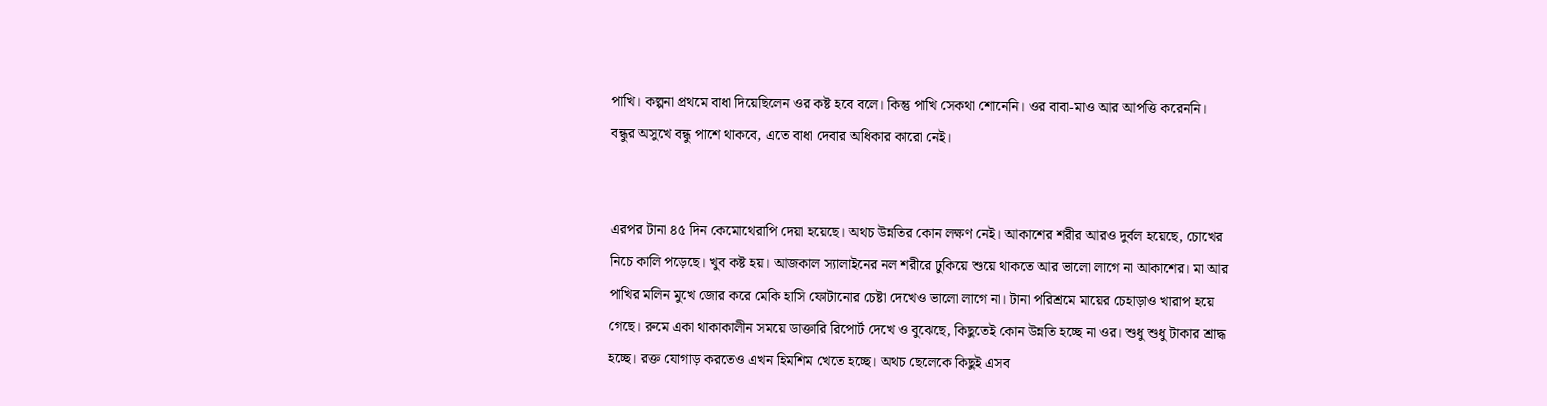পাখি। কল্পনা প্রথমে বাধা দিয়েছিলেন ওর কষ্ট হবে বলে। কিন্তু পাখি সেকথা শোনেনি। ওর বাবা-মাও আর আপত্তি করেননি। বন্ধুর অসুখে বন্ধু পাশে থাকবে, এতে বাধা দেবার অধিকার কারো নেই।


এরপর টানা ৪৫ দিন কেমোথেরাপি দেয়া হয়েছে। অথচ উন্নতির কোন লক্ষণ নেই। আকাশের শরীর আরও দুর্বল হয়েছে, চোখের নিচে কালি পড়েছে। খুব কষ্ট হয়। আজকাল স্যালাইনের নল শরীরে ঢুকিয়ে শুয়ে থাকতে আর ভালো লাগে না আকাশের। মা আর পাখির মলিন মুখে জোর করে মেকি হাসি ফোটানোর চেষ্টা দেখেও ভালো লাগে না। টানা পরিশ্রমে মায়ের চেহাড়াও খারাপ হয়ে গেছে। রুমে একা থাকাকালীন সময়ে ডাক্তারি রিপোর্ট দেখে ও বুঝেছে, কিছুতেই কোন উন্নতি হচ্ছে না ওর। শুধু শুধু টাকার শ্রাদ্ধ হচ্ছে। রক্ত যোগাড় করতেও এখন হিমশিম খেতে হচ্ছে। অথচ ছেলেকে কিছুই এসব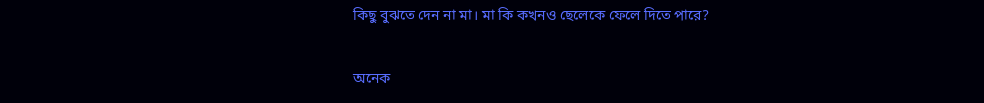কিছু বুঝতে দেন না মা। মা কি কখনও ছেলেকে ফেলে দিতে পারে?

অনেক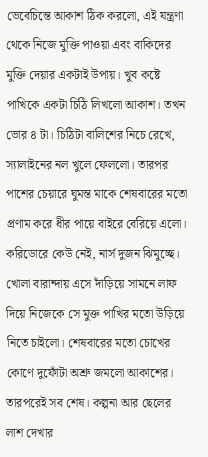ভেবেচিন্তে আকাশ ঠিক করলো, এই যন্ত্রণা থেকে নিজে মুক্তি পাওয়া এবং বাকিদের মুক্তি দেয়ার একটাই উপায়। খুব কষ্টে পাখিকে একটা চিঠি লিখলো আকাশ। তখন ভোর ৪ টা। চিঠিটা বালিশের নিচে রেখে, স্যালাইনের নল খুলে ফেললো। তারপর পাশের চেয়ারে ঘুমন্ত মাকে শেষবারের মতো প্রণাম করে ধীর পায়ে বাইরে বেরিয়ে এলো। করিডোরে কেউ নেই, নার্স দুজন ঝিমুচ্ছে। খোলা বারান্দায় এসে দাঁড়িয়ে সামনে লাফ দিয়ে নিজেকে সে মুক্ত পাখির মতো উড়িয়ে নিতে চাইলো। শেষবারের মতো চোখের কোণে দুফোঁটা অশ্রু জমলো আকাশের।
তারপরেই সব শেষ। কল্পনা আর ছেলের লাশ দেখার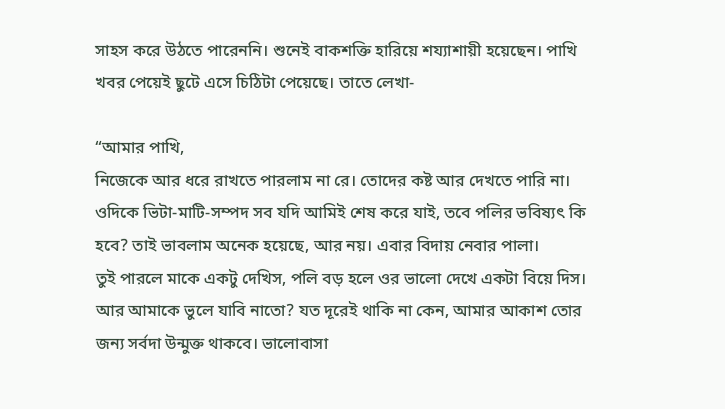সাহস করে উঠতে পারেননি। শুনেই বাকশক্তি হারিয়ে শয্যাশায়ী হয়েছেন। পাখি খবর পেয়েই ছুটে এসে চিঠিটা পেয়েছে। তাতে লেখা-

“আমার পাখি,
নিজেকে আর ধরে রাখতে পারলাম না রে। তোদের কষ্ট আর দেখতে পারি না। ওদিকে ভিটা-মাটি-সম্পদ সব যদি আমিই শেষ করে যাই, তবে পলির ভবিষ্যৎ কি হবে? তাই ভাবলাম অনেক হয়েছে, আর নয়। এবার বিদায় নেবার পালা।
তুই পারলে মাকে একটু দেখিস, পলি বড় হলে ওর ভালো দেখে একটা বিয়ে দিস। আর আমাকে ভুলে যাবি নাতো? যত দূরেই থাকি না কেন, আমার আকাশ তোর জন্য সর্বদা উন্মুক্ত থাকবে। ভালোবাসা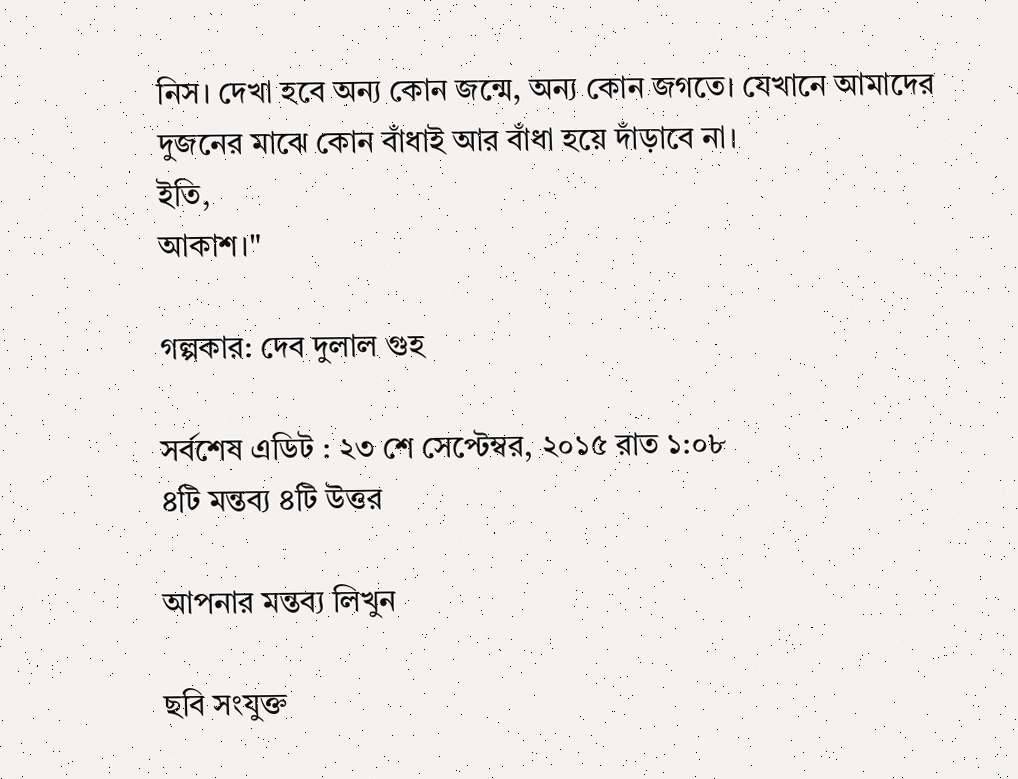নিস। দেখা হবে অন্য কোন জন্মে, অন্য কোন জগতে। যেখানে আমাদের দুজনের মাঝে কোন বাঁধাই আর বাঁধা হয়ে দাঁড়াবে না।
ইতি,
আকাশ।"

গল্পকার: দেব দুলাল গুহ

সর্বশেষ এডিট : ২৩ শে সেপ্টেম্বর, ২০১৫ রাত ১:০৮
৪টি মন্তব্য ৪টি উত্তর

আপনার মন্তব্য লিখুন

ছবি সংযুক্ত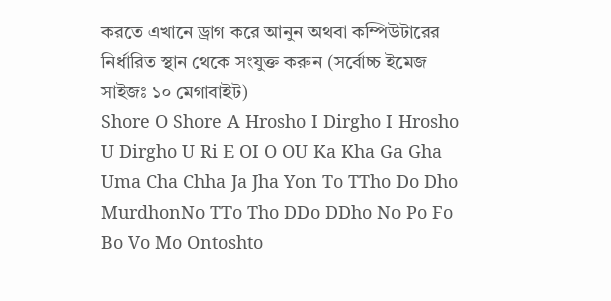করতে এখানে ড্রাগ করে আনুন অথবা কম্পিউটারের নির্ধারিত স্থান থেকে সংযুক্ত করুন (সর্বোচ্চ ইমেজ সাইজঃ ১০ মেগাবাইট)
Shore O Shore A Hrosho I Dirgho I Hrosho U Dirgho U Ri E OI O OU Ka Kha Ga Gha Uma Cha Chha Ja Jha Yon To TTho Do Dho MurdhonNo TTo Tho DDo DDho No Po Fo Bo Vo Mo Ontoshto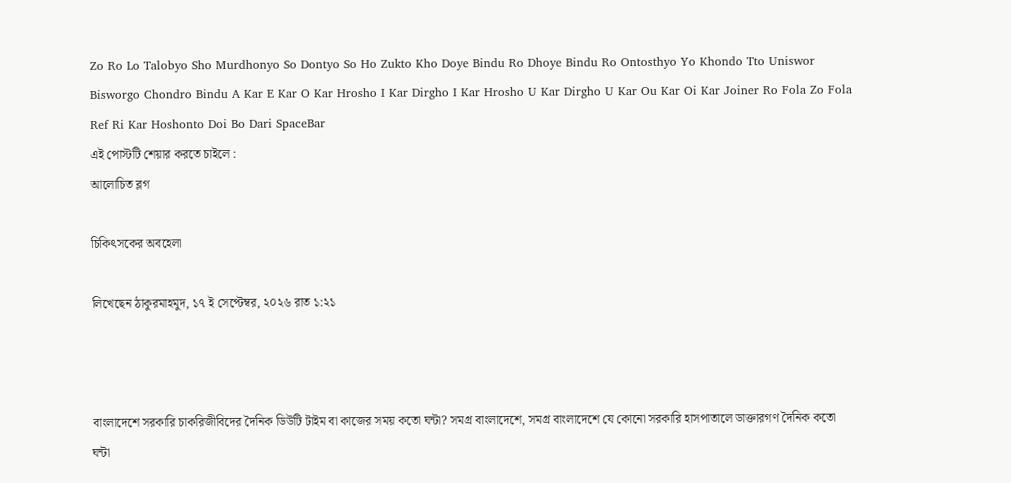Zo Ro Lo Talobyo Sho Murdhonyo So Dontyo So Ho Zukto Kho Doye Bindu Ro Dhoye Bindu Ro Ontosthyo Yo Khondo Tto Uniswor Bisworgo Chondro Bindu A Kar E Kar O Kar Hrosho I Kar Dirgho I Kar Hrosho U Kar Dirgho U Kar Ou Kar Oi Kar Joiner Ro Fola Zo Fola Ref Ri Kar Hoshonto Doi Bo Dari SpaceBar
এই পোস্টটি শেয়ার করতে চাইলে :
আলোচিত ব্লগ

চিকিৎসকের অবহেলা

লিখেছেন ঠাকুরমাহমুদ, ১৭ ই সেপ্টেম্বর, ২০২৬ রাত ১:২১



বাংলাদেশে সরকারি চাকরিজীবিদের দৈনিক ডিউটি টাইম বা কাজের সময় কতো ঘন্টা? সমগ্র বাংলাদেশে, সমগ্র বাংলাদেশে যে কোনো সরকারি হাসপাতালে ডাক্তারগণ দৈনিক কতো ঘন্টা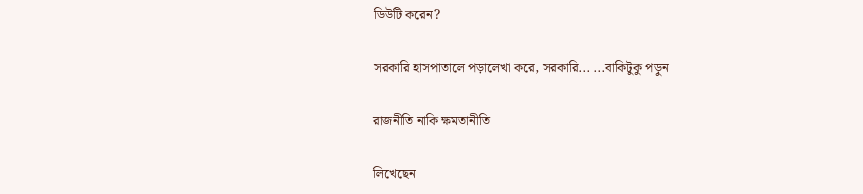ডিউটি করেন?

সরকারি হাসপাতালে পড়ালেখা করে, সরকারি... ...বাকিটুকু পড়ুন

রাজনীতি নাকি ক্ষমতানীতি

লিখেছেন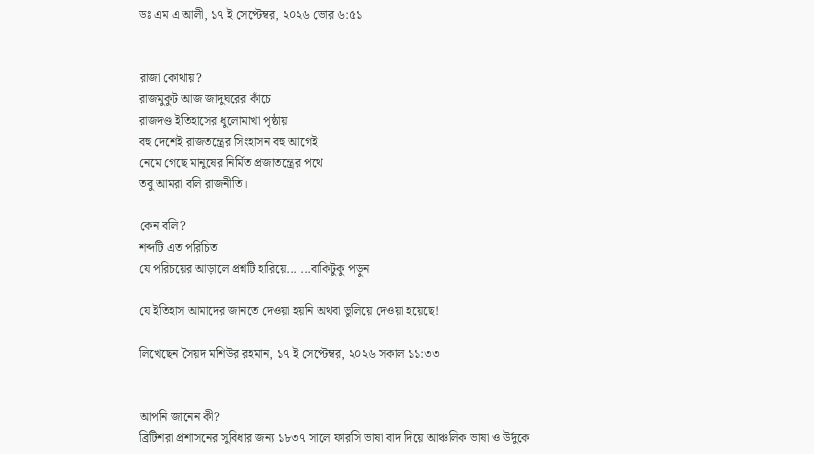ডঃ এম এ আলী, ১৭ ই সেপ্টেম্বর, ২০২৬ ভোর ৬:৫১


রাজা কোথায়?
রাজমুকুট আজ জাদুঘরের কাঁচে
রাজদণ্ড ইতিহাসের ধুলোমাখা পৃষ্ঠায়
বহু দেশেই রাজতন্ত্রের সিংহাসন বহু আগেই
নেমে গেছে মানুষের নির্মিত প্রজাতন্ত্রের পথে
তবু আমরা বলি রাজনীতি।

কেন বলি?
শব্দটি এত পরিচিত
যে পরিচয়ের আড়ালে প্রশ্নটি হারিয়ে... ...বাকিটুকু পড়ুন

যে ইতিহাস আমাদের জানতে দেওয়া হয়নি অথবা ভুলিয়ে দেওয়া হয়েছে!

লিখেছেন সৈয়দ মশিউর রহমান, ১৭ ই সেপ্টেম্বর, ২০২৬ সকাল ১১:৩৩


আপনি জানেন কী?
ব্রিটিশরা প্রশাসনের সুবিধার জন্য ১৮৩৭ সালে ফারসি ভাষা বাদ দিয়ে আঞ্চলিক ভাষা ও উর্দুকে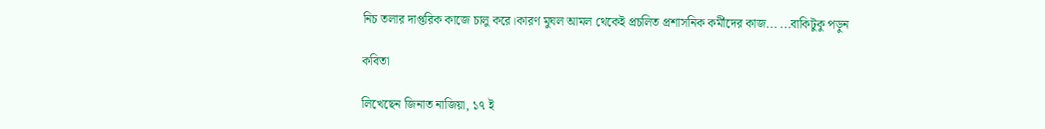নিচ তলার দাপ্তরিক কাজে চালু করে।কারণ মুঘল আমল থেকেই প্রচলিত প্রশাসনিক কর্মীদের কাজ... ...বাকিটুকু পড়ুন

কবিতা

লিখেছেন জিনাত নাজিয়া, ১৭ ই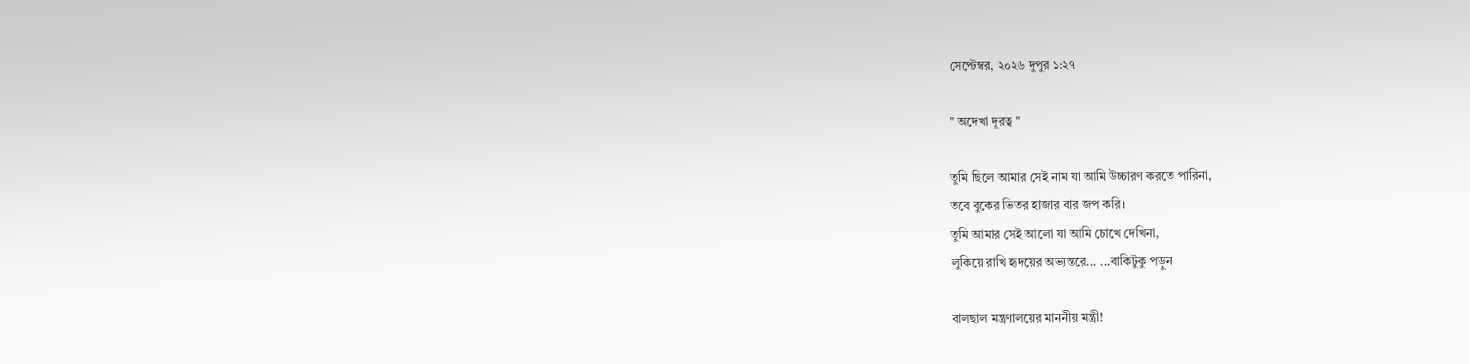সেপ্টেম্বর, ২০২৬ দুপুর ১:২৭

" অদেখা দূরত্ব "

তুমি ছিলে আমার সেই নাম যা আমি উচ্চারণ করতে পারিনা,
তবে বুকের ভিতর হাজার বার জপ করি।
তুমি আমার সেই আলো যা আমি চোখে দেখিনা,
লুকিয়ে রাখি হৃদয়ের অভ্যন্তরে... ...বাকিটুকু পড়ুন

বালছাল মন্ত্রণালয়ের মাননীয় মন্ত্রী!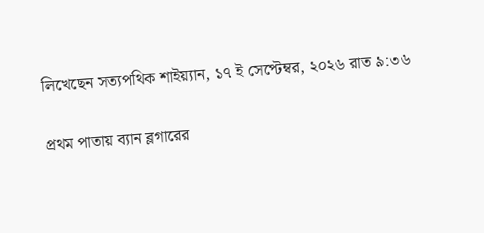লিখেছেন সত্যপথিক শাইয়্যান, ১৭ ই সেপ্টেম্বর, ২০২৬ রাত ৯:৩৬

প্রথম পাতায় ব্যান ব্লগারের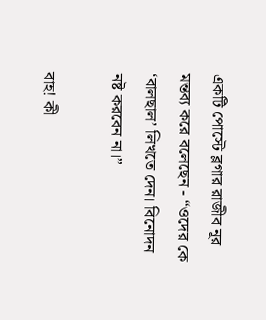একটি পোস্টে ব্লগার রাজীব নূর মন্তব্য করে বলেছেন - “ওদের কে ‘বালছাল’ লিখতে দেন। বিনোদন নষ্ট করবেন না।”

বাহ! কী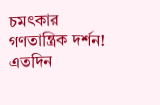চমৎকার গণতান্ত্রিক দর্শন! এতদিন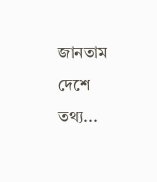জানতাম দেশে তথ্য...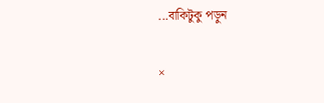...বাকিটুকু পড়ুন

×